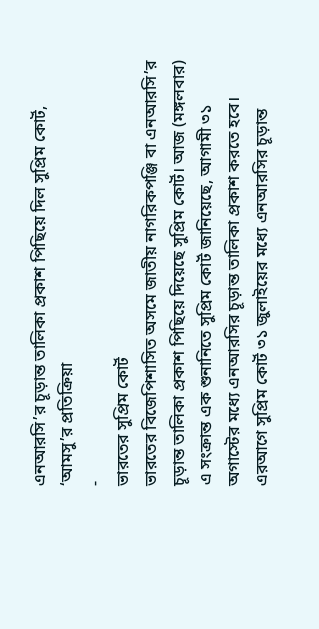এনআরসি’র চূড়ান্ত তালিকা প্রকাশ পিছিয়ে দিল সুপ্রিম কোর্ট, ‘আমসু’র প্রতিক্রিয়া
-
ভারতের সুপ্রিম কোর্ট
ভারতের বিজেপিশাসিত অসমে জাতীয় নাগরিকপঞ্জি বা এনআরসি’র চূড়ান্ত তালিকা প্রকাশ পিছিয়ে দিয়েছে সুপ্রিম কোর্ট। আজ (মঙ্গলবার) এ সংক্রান্ত এক শুনানিতে সুপ্রিম কোর্ট জানিয়েছে, আগামী ৩১ অগাস্টের মধ্যে এনআরসির চূড়ান্ত তালিকা প্রকাশ করতে হবে। এরআগে সুপ্রিম কোর্ট ৩১ জুলাইয়ের মধ্যে এনআরসির চূড়ান্ত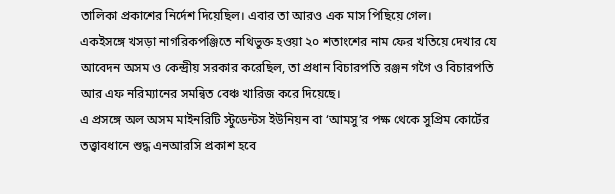তালিকা প্রকাশের নির্দেশ দিয়েছিল। এবার তা আরও এক মাস পিছিয়ে গেল।
একইসঙ্গে খসড়া নাগরিকপঞ্জিতে নথিভুক্ত হওয়া ২০ শতাংশের নাম ফের খতিয়ে দেখার যে আবেদন অসম ও কেন্দ্রীয় সরকার করেছিল, তা প্রধান বিচারপতি রঞ্জন গগৈ ও বিচারপতি আর এফ নরিম্যানের সমন্বিত বেঞ্চ খারিজ করে দিয়েছে।
এ প্রসঙ্গে অল অসম মাইনরিটি স্টুডেন্টস ইউনিয়ন বা ‘আমসু’র পক্ষ থেকে সুপ্রিম কোর্টের তত্ত্বাবধানে শুদ্ধ এনআরসি প্রকাশ হবে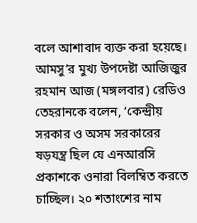বলে আশাবাদ ব্যক্ত করা হয়েছে। আমসু’র মুখ্য উপদেষ্টা আজিজুর রহমান আজ (মঙ্গলবার) রেডিও তেহরানকে বলেন, ‘কেন্দ্রীয় সরকার ও অসম সরকারের ষড়যন্ত্র ছিল যে এনআরসি প্রকাশকে ওনারা বিলম্বিত করতে চাচ্ছিল। ২০ শতাংশের নাম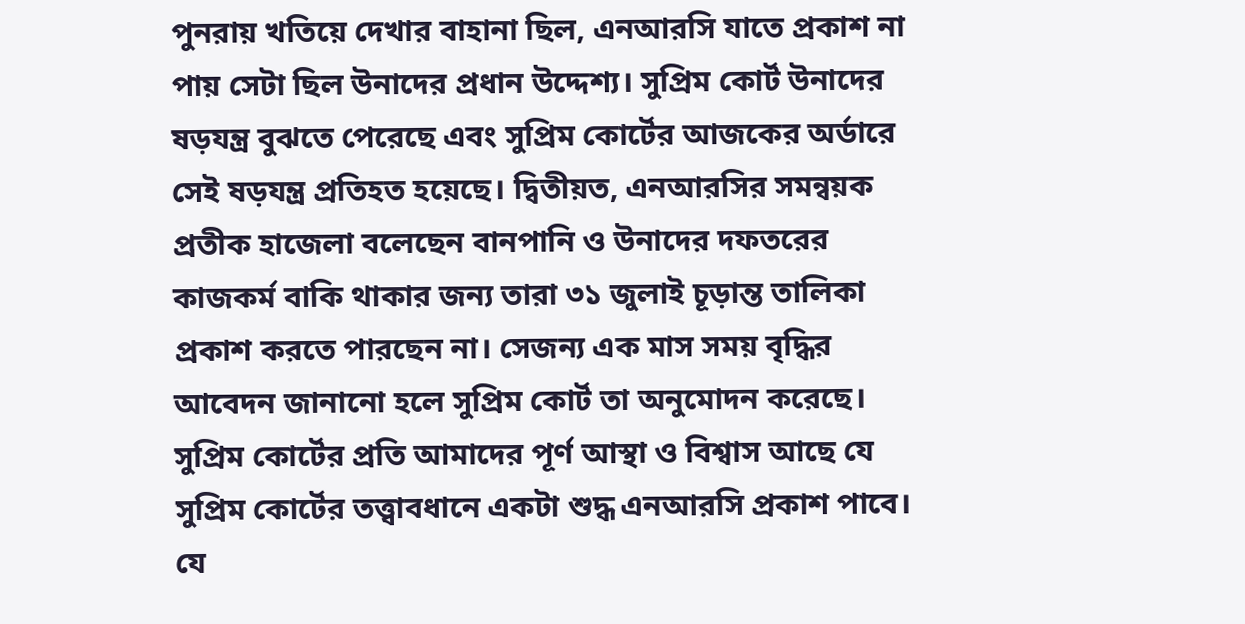পুনরায় খতিয়ে দেখার বাহানা ছিল, এনআরসি যাতে প্রকাশ না পায় সেটা ছিল উনাদের প্রধান উদ্দেশ্য। সুপ্রিম কোর্ট উনাদের ষড়যন্ত্র বুঝতে পেরেছে এবং সুপ্রিম কোর্টের আজকের অর্ডারে সেই ষড়যন্ত্র প্রতিহত হয়েছে। দ্বিতীয়ত, এনআরসির সমন্বয়ক প্রতীক হাজেলা বলেছেন বানপানি ও উনাদের দফতরের কাজকর্ম বাকি থাকার জন্য তারা ৩১ জুলাই চূড়ান্ত তালিকা প্রকাশ করতে পারছেন না। সেজন্য এক মাস সময় বৃদ্ধির আবেদন জানানো হলে সুপ্রিম কোর্ট তা অনুমোদন করেছে। সুপ্রিম কোর্টের প্রতি আমাদের পূর্ণ আস্থা ও বিশ্বাস আছে যে সুপ্রিম কোর্টের তত্ত্বাবধানে একটা শুদ্ধ এনআরসি প্রকাশ পাবে। যে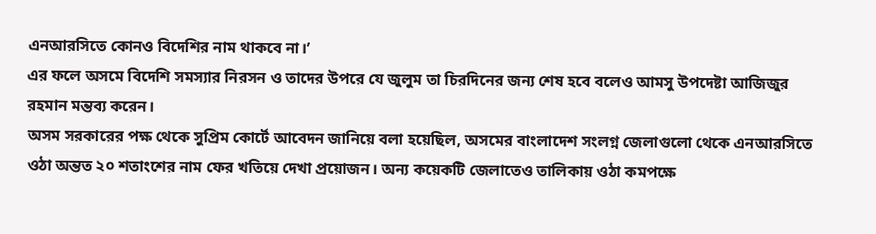এনআরসিতে কোনও বিদেশির নাম থাকবে না।’
এর ফলে অসমে বিদেশি সমস্যার নিরসন ও তাদের উপরে যে জুলুম তা চিরদিনের জন্য শেষ হবে বলেও আমসু উপদেষ্টা আজিজুর রহমান মন্তব্য করেন।
অসম সরকারের পক্ষ থেকে সুপ্রিম কোর্টে আবেদন জানিয়ে বলা হয়েছিল, অসমের বাংলাদেশ সংলগ্ন জেলাগুলো থেকে এনআরসিতে ওঠা অন্তত ২০ শতাংশের নাম ফের খতিয়ে দেখা প্রয়োজন। অন্য কয়েকটি জেলাতেও তালিকায় ওঠা কমপক্ষে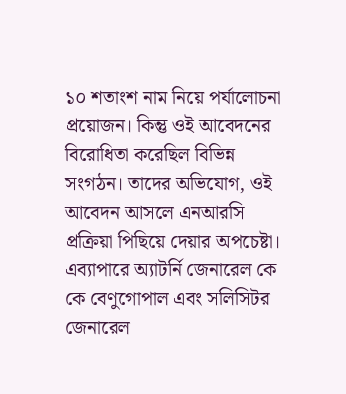১০ শতাংশ নাম নিয়ে পর্যালোচনা প্রয়োজন। কিন্তু ওই আবেদনের বিরোধিতা করেছিল বিভিন্ন সংগঠন। তাদের অভিযোগ, ওই আবেদন আসলে এনআরসি প্রক্রিয়া পিছিয়ে দেয়ার অপচেষ্টা। এব্যাপারে অ্যাটর্নি জেনারেল কে কে বেণুগোপাল এবং সলিসিটর জেনারেল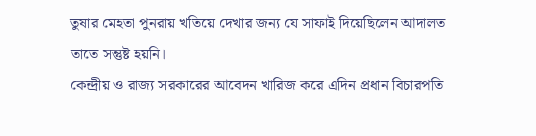তুষার মেহতা পুনরায় খতিয়ে দেখার জন্য যে সাফাই দিয়েছিলেন আদালত তাতে সন্তুষ্ট হয়নি।
কেন্দ্রীয় ও রাজ্য সরকারের আবেদন খারিজ করে এদিন প্রধান বিচারপতি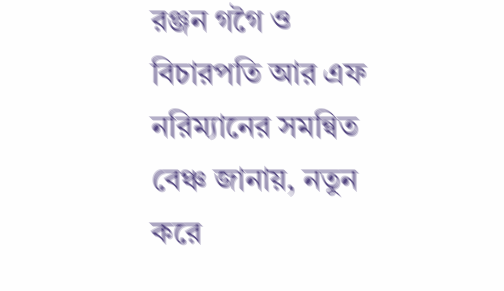রঞ্জন গগৈ ও বিচারপতি আর এফ নরিম্যানের সমন্বিত বেঞ্চ জানায়, নতুন করে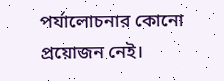পর্যালোচনার কোনো প্রয়োজন নেই।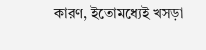কারণ, ইতোমধ্যেই খসড়া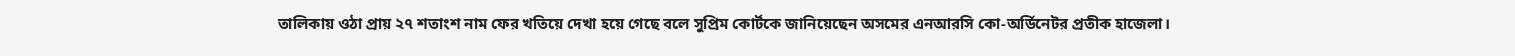তালিকায় ওঠা প্রায় ২৭ শতাংশ নাম ফের খতিয়ে দেখা হয়ে গেছে বলে সুপ্রিম কোর্টকে জানিয়েছেন অসমের এনআরসি কো-অর্ডিনেটর প্রতীক হাজেলা।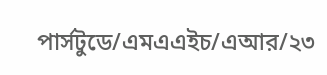পার্সটুডে/এমএএইচ/এআর/২৩